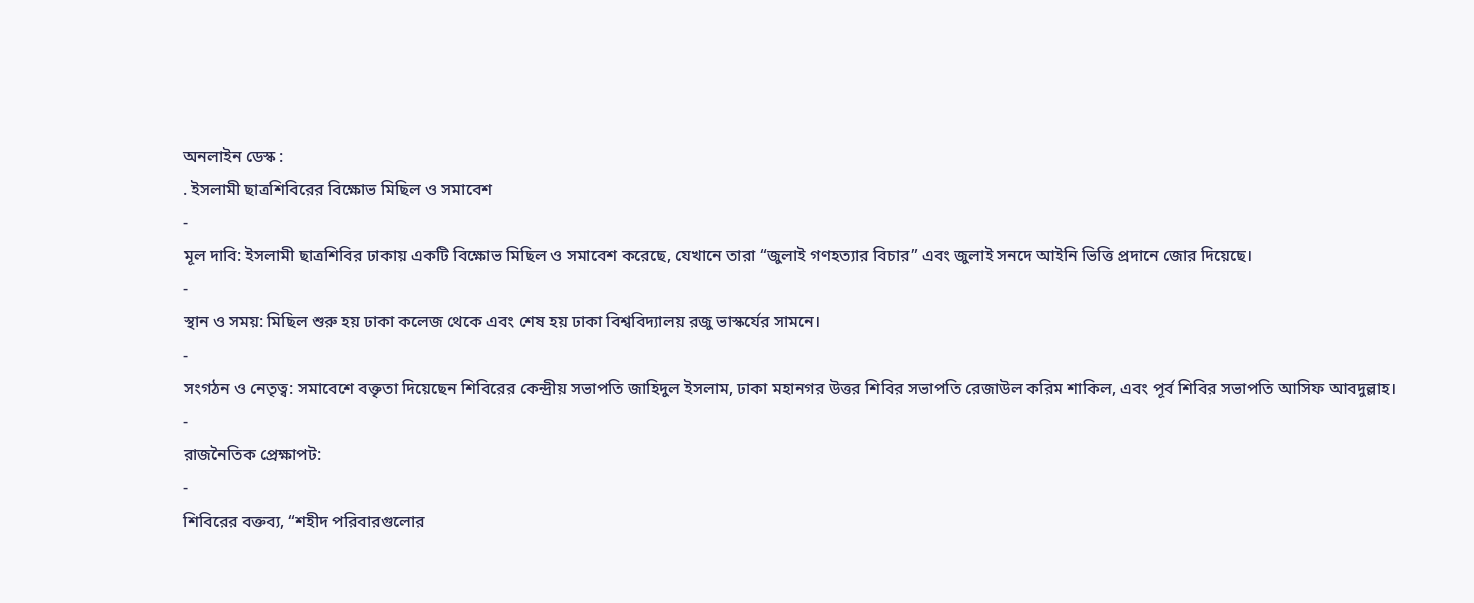অনলাইন ডেস্ক :
. ইসলামী ছাত্রশিবিরের বিক্ষোভ মিছিল ও সমাবেশ
-
মূল দাবি: ইসলামী ছাত্রশিবির ঢাকায় একটি বিক্ষোভ মিছিল ও সমাবেশ করেছে, যেখানে তারা “জুলাই গণহত্যার বিচার” এবং জুলাই সনদে আইনি ভিত্তি প্রদানে জোর দিয়েছে।
-
স্থান ও সময়: মিছিল শুরু হয় ঢাকা কলেজ থেকে এবং শেষ হয় ঢাকা বিশ্ববিদ্যালয় রজু ভাস্কর্যের সামনে।
-
সংগঠন ও নেতৃত্ব: সমাবেশে বক্তৃতা দিয়েছেন শিবিরের কেন্দ্রীয় সভাপতি জাহিদুল ইসলাম, ঢাকা মহানগর উত্তর শিবির সভাপতি রেজাউল করিম শাকিল, এবং পূর্ব শিবির সভাপতি আসিফ আবদুল্লাহ।
-
রাজনৈতিক প্রেক্ষাপট:
-
শিবিরের বক্তব্য, “শহীদ পরিবারগুলোর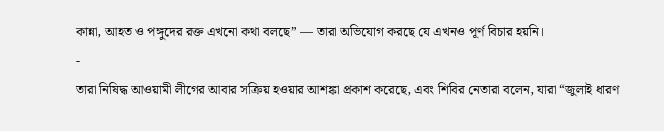কান্না, আহত ও পঙ্গুদের রক্ত এখনো কথা বলছে” — তারা অভিযোগ করছে যে এখনও পূর্ণ বিচার হয়নি।
-
তারা নিষিদ্ধ আওয়ামী লীগের আবার সক্রিয় হওয়ার আশঙ্কা প্রকাশ করেছে, এবং শিবির নেতারা বলেন, যারা “জুলাই ধারণ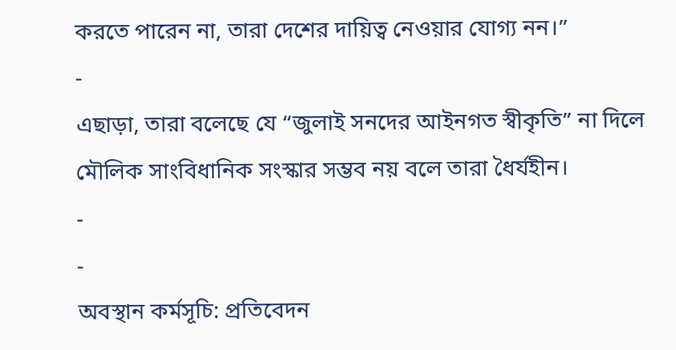করতে পারেন না, তারা দেশের দায়িত্ব নেওয়ার যোগ্য নন।”
-
এছাড়া, তারা বলেছে যে “জুলাই সনদের আইনগত স্বীকৃতি” না দিলে মৌলিক সাংবিধানিক সংস্কার সম্ভব নয় বলে তারা ধৈর্যহীন।
-
-
অবস্থান কর্মসূচি: প্রতিবেদন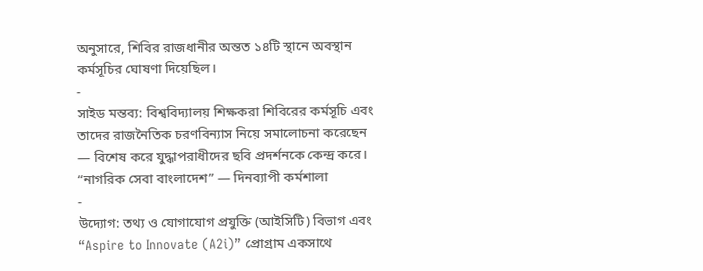অনুসারে, শিবির রাজধানীর অন্তত ১৪টি স্থানে অবস্থান কর্মসূচির ঘোষণা দিয়েছিল।
-
সাইড মন্তব্য: বিশ্ববিদ্যালয় শিক্ষকরা শিবিরের কর্মসূচি এবং তাদের রাজনৈতিক চরণবিন্যাস নিয়ে সমালোচনা করেছেন — বিশেষ করে যুদ্ধাপরাধীদের ছবি প্রদর্শনকে কেন্দ্র করে।
“নাগরিক সেবা বাংলাদেশ” — দিনব্যাপী কর্মশালা
-
উদ্যোগ: তথ্য ও যোগাযোগ প্রযুক্তি (আইসিটি) বিভাগ এবং “Aspire to Innovate (A2i)” প্রোগ্রাম একসাথে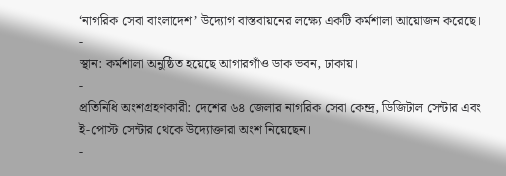‘নাগরিক সেবা বাংলাদেশ’ উদ্যোগ বাস্তবায়নের লক্ষ্যে একটি কর্মশালা আয়োজন করেছে।
-
স্থান: কর্মশালা অনুষ্ঠিত হয়েছে আগারগাঁও ডাক ভবন, ঢাকায়।
-
প্রতিনিধি অংশগ্রহণকারী: দেশের ৬৪ জেলার নাগরিক সেবা কেন্দ্র, ডিজিটাল সেন্টার এবং ই-পোস্ট সেন্টার থেকে উদ্যোক্তারা অংশ নিয়েছেন।
-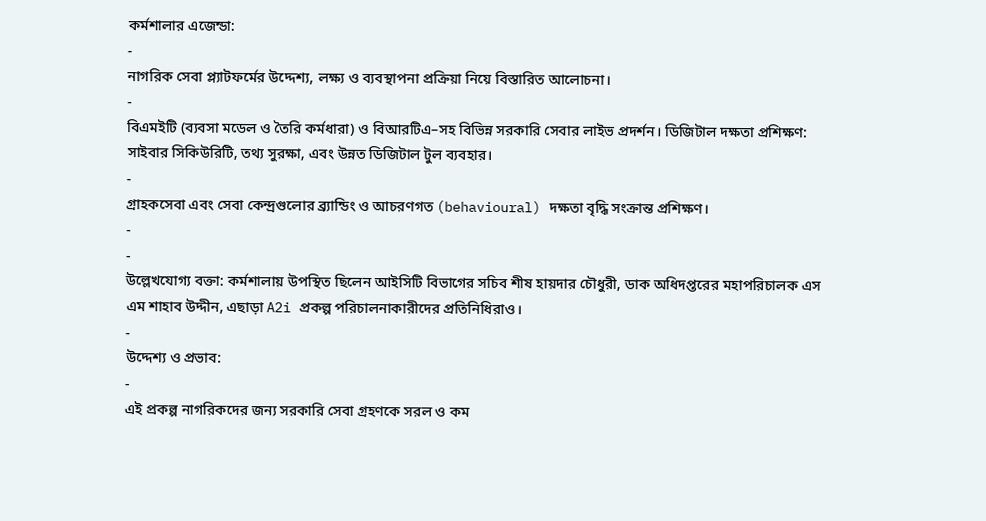কর্মশালার এজেন্ডা:
-
নাগরিক সেবা প্ল্যাটফর্মের উদ্দেশ্য, লক্ষ্য ও ব্যবস্থাপনা প্রক্রিয়া নিয়ে বিস্তারিত আলোচনা।
-
বিএমইটি (ব্যবসা মডেল ও তৈরি কর্মধারা) ও বিআরটিএ–সহ বিভিন্ন সরকারি সেবার লাইভ প্রদর্শন। ডিজিটাল দক্ষতা প্রশিক্ষণ: সাইবার সিকিউরিটি, তথ্য সুরক্ষা, এবং উন্নত ডিজিটাল টুল ব্যবহার।
-
গ্রাহকসেবা এবং সেবা কেন্দ্রগুলোর ব্র্যান্ডিং ও আচরণগত (behavioural) দক্ষতা বৃদ্ধি সংক্রান্ত প্রশিক্ষণ।
-
-
উল্লেখযোগ্য বক্তা: কর্মশালায় উপস্থিত ছিলেন আইসিটি বিভাগের সচিব শীষ হায়দার চৌধুরী, ডাক অধিদপ্তরের মহাপরিচালক এস এম শাহাব উদ্দীন, এছাড়া A2i প্রকল্প পরিচালনাকারীদের প্রতিনিধিরাও।
-
উদ্দেশ্য ও প্রভাব:
-
এই প্রকল্প নাগরিকদের জন্য সরকারি সেবা গ্রহণকে সরল ও কম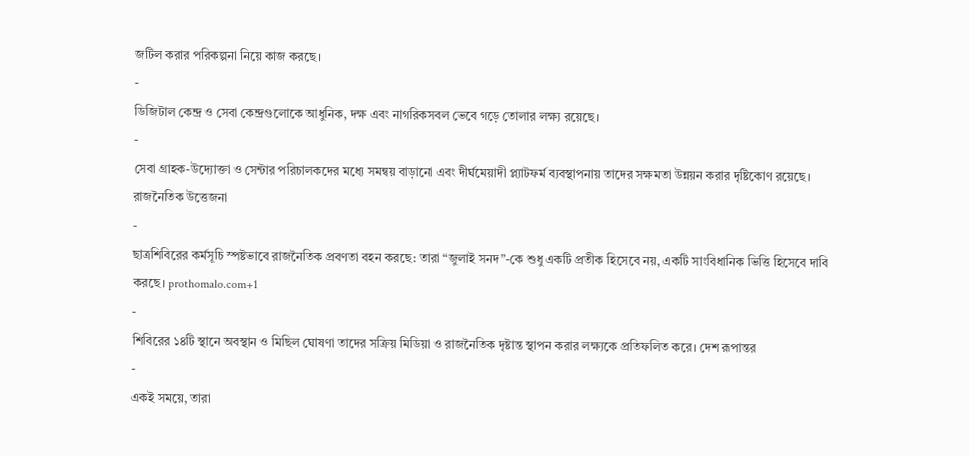জটিল করার পরিকল্পনা নিয়ে কাজ করছে।
-
ডিজিটাল কেন্দ্র ও সেবা কেন্দ্রগুলোকে আধুনিক, দক্ষ এবং নাগরিকসবল ভেবে গড়ে তোলার লক্ষ্য রয়েছে।
-
সেবা গ্রাহক-উদ্যোক্তা ও সেন্টার পরিচালকদের মধ্যে সমন্বয় বাড়ানো এবং দীর্ঘমেয়াদী প্ল্যাটফর্ম ব্যবস্থাপনায় তাদের সক্ষমতা উন্নয়ন করার দৃষ্টিকোণ রয়েছে।
রাজনৈতিক উত্তেজনা
-
ছাত্রশিবিরের কর্মসূচি স্পষ্টভাবে রাজনৈতিক প্রবণতা বহন করছে: তারা “জুলাই সনদ”-কে শুধু একটি প্রতীক হিসেবে নয়, একটি সাংবিধানিক ভিত্তি হিসেবে দাবি করছে। prothomalo.com+1
-
শিবিরের ১৪টি স্থানে অবস্থান ও মিছিল ঘোষণা তাদের সক্রিয় মিডিয়া ও রাজনৈতিক দৃষ্টান্ত স্থাপন করার লক্ষ্যকে প্রতিফলিত করে। দেশ রূপান্তর
-
একই সময়ে, তারা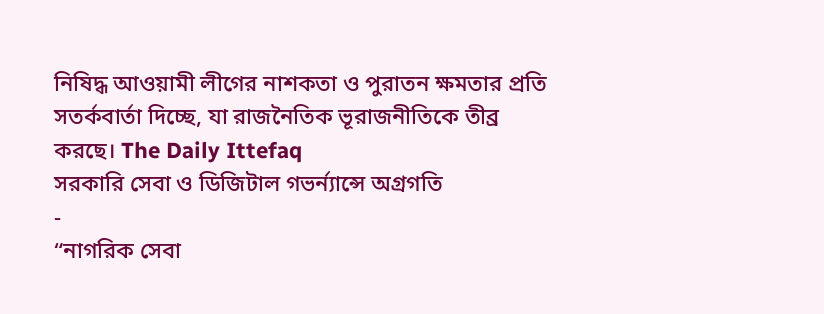নিষিদ্ধ আওয়ামী লীগের নাশকতা ও পুরাতন ক্ষমতার প্রতি সতর্কবার্তা দিচ্ছে, যা রাজনৈতিক ভূরাজনীতিকে তীব্র করছে। The Daily Ittefaq
সরকারি সেবা ও ডিজিটাল গভর্ন্যান্সে অগ্রগতি
-
“নাগরিক সেবা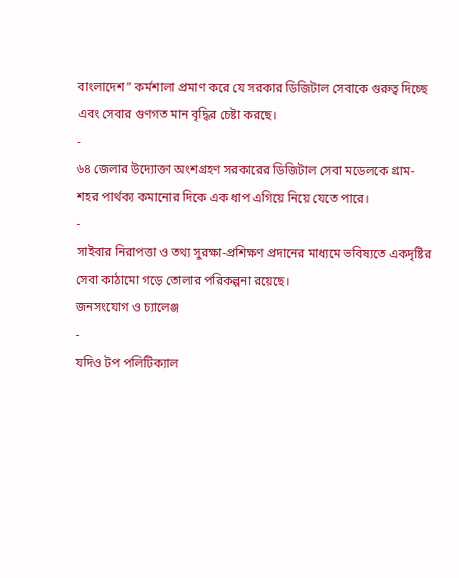বাংলাদেশ” কর্মশালা প্রমাণ করে যে সরকার ডিজিটাল সেবাকে গুরুত্ব দিচ্ছে এবং সেবার গুণগত মান বৃদ্ধির চেষ্টা করছে।
-
৬৪ জেলার উদ্যোক্তা অংশগ্রহণ সরকারের ডিজিটাল সেবা মডেলকে গ্রাম-শহর পার্থক্য কমানোর দিকে এক ধাপ এগিয়ে নিয়ে যেতে পারে।
-
সাইবার নিরাপত্তা ও তথ্য সুরক্ষা-প্রশিক্ষণ প্রদানের মাধ্যমে ভবিষ্যতে একদৃষ্টির সেবা কাঠামো গড়ে তোলার পরিকল্পনা রয়েছে।
জনসংযোগ ও চ্যালেঞ্জ
-
যদিও টপ পলিটিক্যাল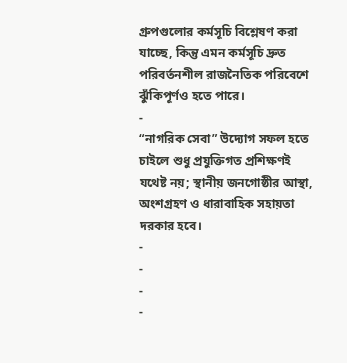গ্রুপগুলোর কর্মসূচি বিশ্লেষণ করা যাচ্ছে, কিন্তু এমন কর্মসূচি দ্রুত পরিবর্তনশীল রাজনৈতিক পরিবেশে ঝুঁকিপূর্ণও হতে পারে।
-
“নাগরিক সেবা” উদ্যোগ সফল হতে চাইলে শুধু প্রযুক্তিগত প্রশিক্ষণই যথেষ্ট নয়; স্থানীয় জনগোষ্ঠীর আস্থা, অংশগ্রহণ ও ধারাবাহিক সহায়তা দরকার হবে।
-
-
-
-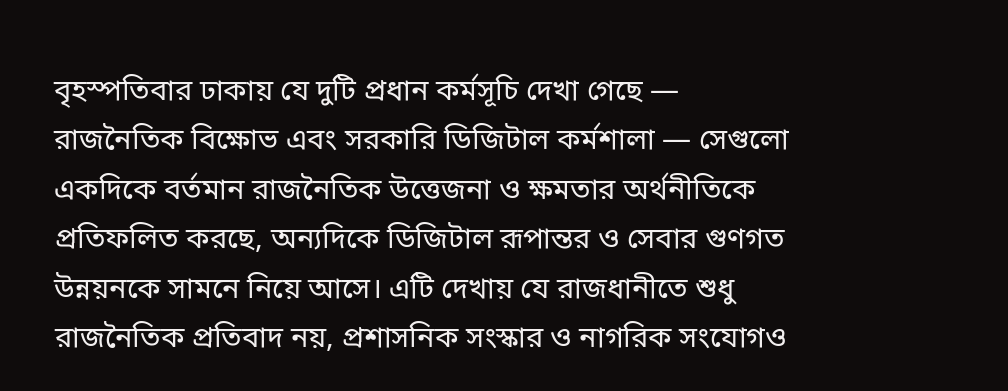বৃহস্পতিবার ঢাকায় যে দুটি প্রধান কর্মসূচি দেখা গেছে — রাজনৈতিক বিক্ষোভ এবং সরকারি ডিজিটাল কর্মশালা — সেগুলো একদিকে বর্তমান রাজনৈতিক উত্তেজনা ও ক্ষমতার অর্থনীতিকে প্রতিফলিত করছে, অন্যদিকে ডিজিটাল রূপান্তর ও সেবার গুণগত উন্নয়নকে সামনে নিয়ে আসে। এটি দেখায় যে রাজধানীতে শুধু রাজনৈতিক প্রতিবাদ নয়, প্রশাসনিক সংস্কার ও নাগরিক সংযোগও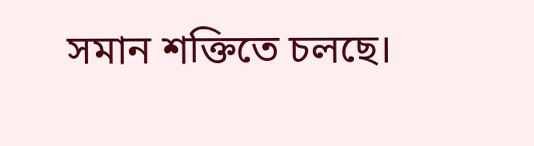সমান শক্তিতে চলছে।